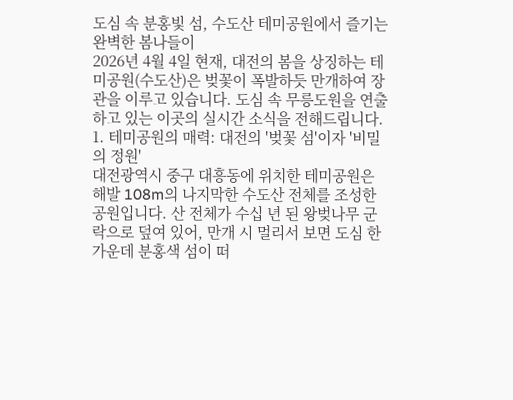도심 속 분홍빛 섬, 수도산 테미공원에서 즐기는 완벽한 봄나들이
2026년 4월 4일 현재, 대전의 봄을 상징하는 테미공원(수도산)은 벚꽃이 폭발하듯 만개하여 장관을 이루고 있습니다. 도심 속 무릉도원을 연출하고 있는 이곳의 실시간 소식을 전해드립니다.
1. 테미공원의 매력: 대전의 '벚꽃 섬'이자 '비밀의 정원'
대전광역시 중구 대흥동에 위치한 테미공원은 해발 108m의 나지막한 수도산 전체를 조성한 공원입니다. 산 전체가 수십 년 된 왕벚나무 군락으로 덮여 있어, 만개 시 멀리서 보면 도심 한가운데 분홍색 섬이 떠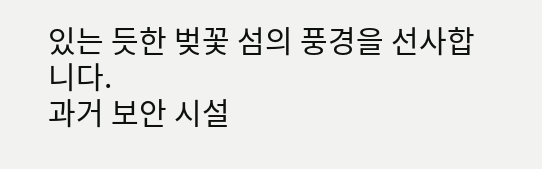있는 듯한 벚꽃 섬의 풍경을 선사합니다.
과거 보안 시설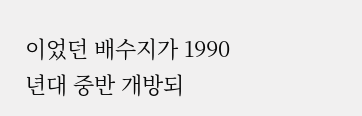이었던 배수지가 1990년대 중반 개방되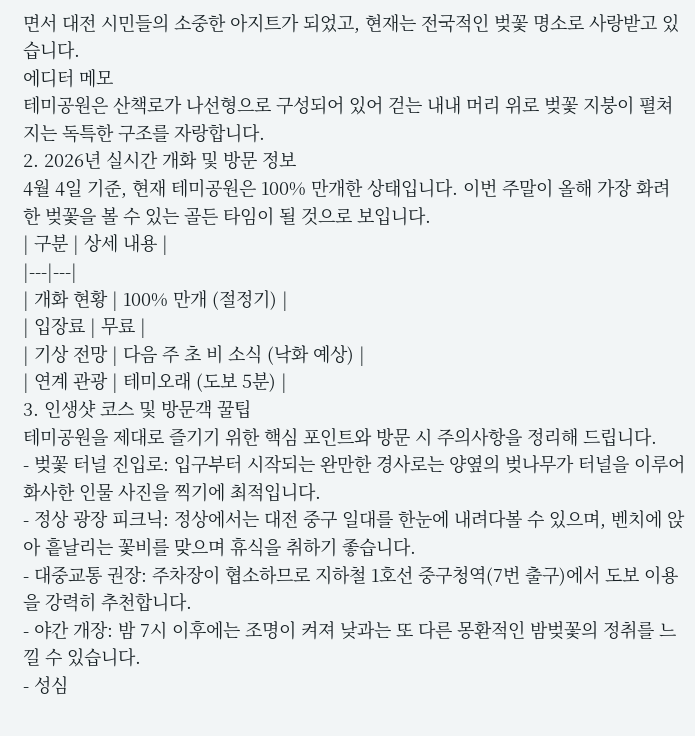면서 대전 시민들의 소중한 아지트가 되었고, 현재는 전국적인 벚꽃 명소로 사랑받고 있습니다.
에디터 메모
테미공원은 산책로가 나선형으로 구성되어 있어 걷는 내내 머리 위로 벚꽃 지붕이 펼쳐지는 독특한 구조를 자랑합니다.
2. 2026년 실시간 개화 및 방문 정보
4월 4일 기준, 현재 테미공원은 100% 만개한 상태입니다. 이번 주말이 올해 가장 화려한 벚꽃을 볼 수 있는 골든 타임이 될 것으로 보입니다.
| 구분 | 상세 내용 |
|---|---|
| 개화 현황 | 100% 만개 (절정기) |
| 입장료 | 무료 |
| 기상 전망 | 다음 주 초 비 소식 (낙화 예상) |
| 연계 관광 | 테미오래 (도보 5분) |
3. 인생샷 코스 및 방문객 꿀팁
테미공원을 제대로 즐기기 위한 핵심 포인트와 방문 시 주의사항을 정리해 드립니다.
- 벚꽃 터널 진입로: 입구부터 시작되는 완만한 경사로는 양옆의 벚나무가 터널을 이루어 화사한 인물 사진을 찍기에 최적입니다.
- 정상 광장 피크닉: 정상에서는 대전 중구 일대를 한눈에 내려다볼 수 있으며, 벤치에 앉아 흩날리는 꽃비를 맞으며 휴식을 취하기 좋습니다.
- 대중교통 권장: 주차장이 협소하므로 지하철 1호선 중구청역(7번 출구)에서 도보 이용을 강력히 추천합니다.
- 야간 개장: 밤 7시 이후에는 조명이 켜져 낮과는 또 다른 몽환적인 밤벚꽃의 정취를 느낄 수 있습니다.
- 성심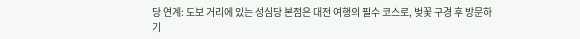당 연계: 도보 거리에 있는 성심당 본점은 대전 여행의 필수 코스로, 벚꽃 구경 후 방문하기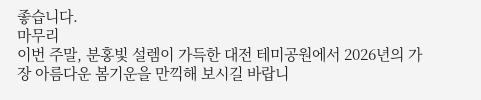좋습니다.
마무리
이번 주말, 분홍빛 설렘이 가득한 대전 테미공원에서 2026년의 가장 아름다운 봄기운을 만끽해 보시길 바랍니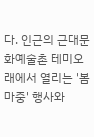다. 인근의 근대문화예술촌 테미오래에서 열리는 '봄마중' 행사와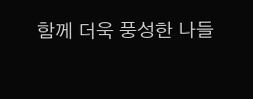함께 더욱 풍성한 나들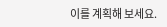이를 계획해 보세요.